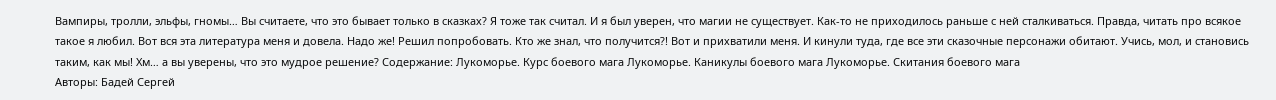Вампиры, тролли, эльфы, гномы… Вы считаете, что это бывает только в сказках? Я тоже так считал. И я был уверен, что магии не существует. Как-то не приходилось раньше с ней сталкиваться. Правда, читать про всякое такое я любил. Вот вся эта литература меня и довела. Надо же! Решил попробовать. Кто же знал, что получится?! Вот и прихватили меня. И кинули туда, где все эти сказочные персонажи обитают. Учись, мол, и становись таким, как мы! Хм… а вы уверены, что это мудрое решение? Содержание: Лукоморье. Курс боевого мага Лукоморье. Каникулы боевого мага Лукоморье. Скитания боевого мага
Авторы: Бадей Сергей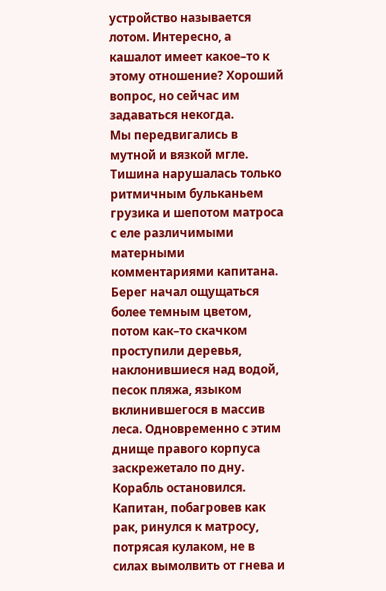устройство называется лотом. Интересно, а кашалот имеет какое–то к этому отношение? Хороший вопрос, но сейчас им задаваться некогда.
Мы передвигались в мутной и вязкой мгле. Тишина нарушалась только ритмичным бульканьем грузика и шепотом матроса с еле различимыми матерными комментариями капитана. Берег начал ощущаться более темным цветом, потом как–то скачком проступили деревья, наклонившиеся над водой, песок пляжа, языком вклинившегося в массив леса. Одновременно с этим днище правого корпуса заскрежетало по дну. Корабль остановился.
Капитан, побагровев как рак, ринулся к матросу, потрясая кулаком, не в силах вымолвить от гнева и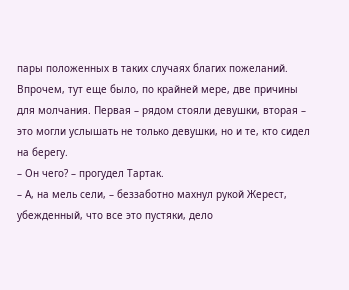пары положенных в таких случаях благих пожеланий. Впрочем, тут еще было, по крайней мере, две причины для молчания. Первая – рядом стояли девушки, вторая – это могли услышать не только девушки, но и те, кто сидел на берегу.
– Он чего? – прогудел Тартак.
– А, на мель сели, – беззаботно махнул рукой Жерест, убежденный, что все это пустяки, дело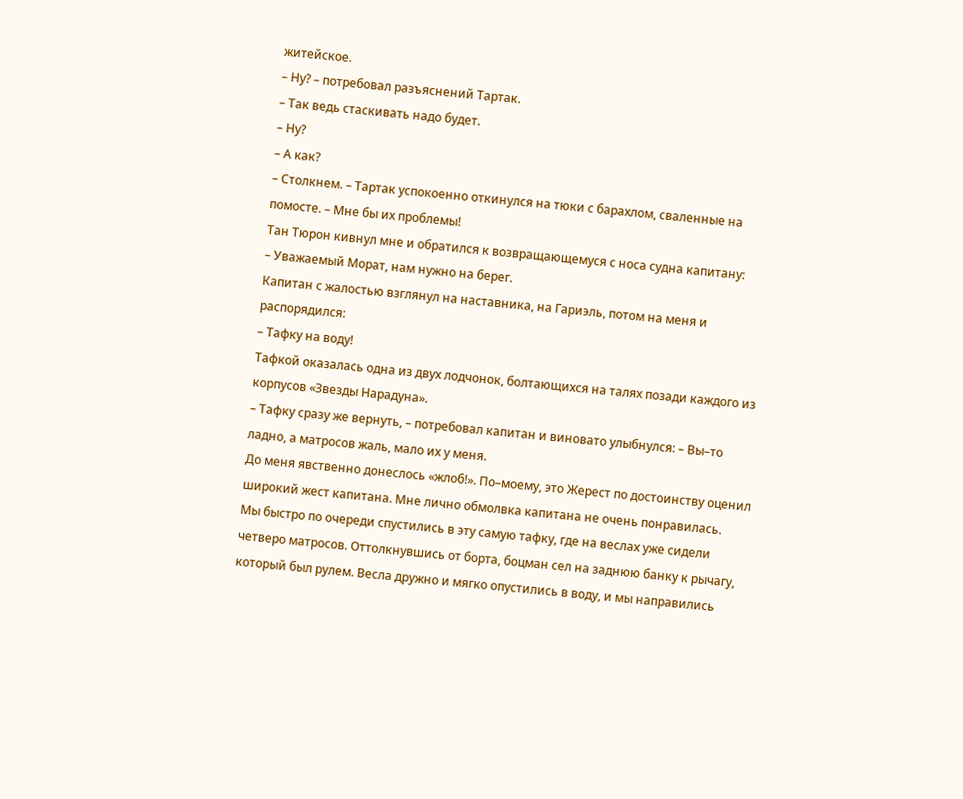житейское.
– Ну? – потребовал разъяснений Тартак.
– Так ведь стаскивать надо будет.
– Ну?
– А как?
– Столкнем. – Тартак успокоенно откинулся на тюки с барахлом, сваленные на помосте. – Мне бы их проблемы!
Тан Тюрон кивнул мне и обратился к возвращающемуся с носа судна капитану:
– Уважаемый Морат, нам нужно на берег.
Капитан с жалостью взглянул на наставника, на Гариэль, потом на меня и распорядился:
– Тафку на воду!
Тафкой оказалась одна из двух лодчонок, болтающихся на талях позади каждого из корпусов «Звезды Нарадуна».
– Тафку сразу же вернуть, – потребовал капитан и виновато улыбнулся: – Вы–то ладно, а матросов жаль, мало их у меня.
До меня явственно донеслось «жлоб!». По–моему, это Жерест по достоинству оценил широкий жест капитана. Мне лично обмолвка капитана не очень понравилась.
Мы быстро по очереди спустились в эту самую тафку, где на веслах уже сидели четверо матросов. Оттолкнувшись от борта, боцман сел на заднюю банку к рычагу, который был рулем. Весла дружно и мягко опустились в воду, и мы направились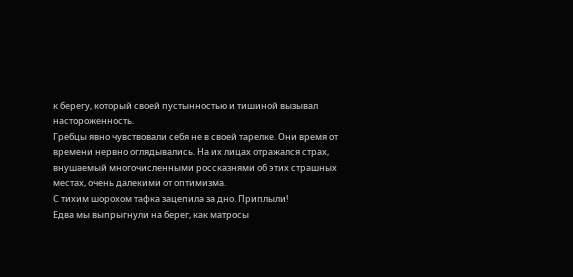к берегу, который своей пустынностью и тишиной вызывал настороженность.
Гребцы явно чувствовали себя не в своей тарелке. Они время от времени нервно оглядывались. На их лицах отражался страх, внушаемый многочисленными россказнями об этих страшных местах, очень далекими от оптимизма.
С тихим шорохом тафка зацепила за дно. Приплыли!
Едва мы выпрыгнули на берег, как матросы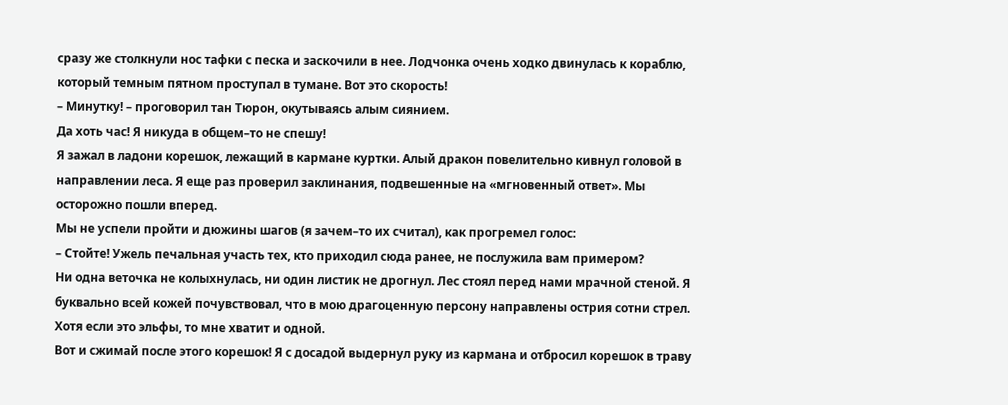сразу же столкнули нос тафки с песка и заскочили в нее. Лодчонка очень ходко двинулась к кораблю, который темным пятном проступал в тумане. Вот это скорость!
– Минутку! – проговорил тан Тюрон, окутываясь алым сиянием.
Да хоть час! Я никуда в общем–то не спешу!
Я зажал в ладони корешок, лежащий в кармане куртки. Алый дракон повелительно кивнул головой в направлении леса. Я еще раз проверил заклинания, подвешенные на «мгновенный ответ». Мы осторожно пошли вперед.
Мы не успели пройти и дюжины шагов (я зачем–то их считал), как прогремел голос:
– Стойте! Ужель печальная участь тех, кто приходил сюда ранее, не послужила вам примером?
Ни одна веточка не колыхнулась, ни один листик не дрогнул. Лес стоял перед нами мрачной стеной. Я буквально всей кожей почувствовал, что в мою драгоценную персону направлены острия сотни стрел. Хотя если это эльфы, то мне хватит и одной.
Вот и сжимай после этого корешок! Я с досадой выдернул руку из кармана и отбросил корешок в траву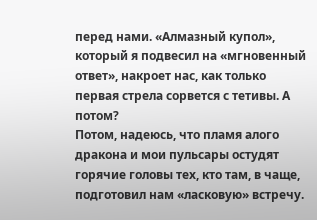перед нами. «Алмазный купол», который я подвесил на «мгновенный ответ», накроет нас, как только первая стрела сорвется с тетивы. А потом?
Потом, надеюсь, что пламя алого дракона и мои пульсары остудят горячие головы тех, кто там, в чаще, подготовил нам «ласковую» встречу.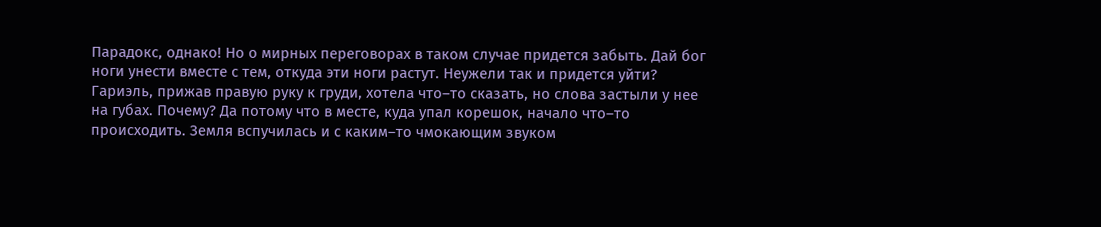Парадокс, однако! Но о мирных переговорах в таком случае придется забыть. Дай бог ноги унести вместе с тем, откуда эти ноги растут. Неужели так и придется уйти?
Гариэль, прижав правую руку к груди, хотела что–то сказать, но слова застыли у нее на губах. Почему? Да потому что в месте, куда упал корешок, начало что–то происходить. Земля вспучилась и с каким–то чмокающим звуком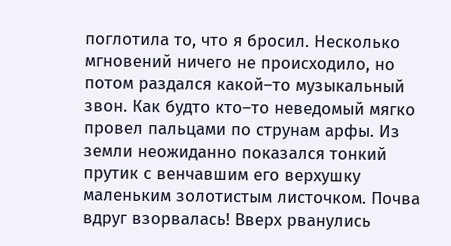поглотила то, что я бросил. Несколько мгновений ничего не происходило, но потом раздался какой–то музыкальный звон. Как будто кто–то неведомый мягко провел пальцами по струнам арфы. Из земли неожиданно показался тонкий прутик с венчавшим его верхушку маленьким золотистым листочком. Почва вдруг взорвалась! Вверх рванулись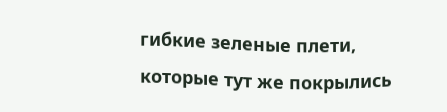гибкие зеленые плети, которые тут же покрылись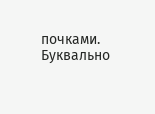почками. Буквально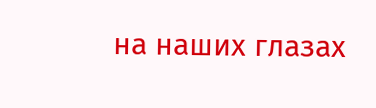на наших глазах